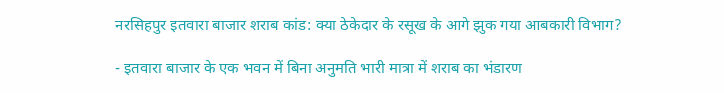नरसिहपुर इतवारा बाजार शराब कांड: क्या ठेकेदार के रसूख के आगे झुक गया आबकारी विभाग?

- इतवारा बाजार के एक भवन में बिना अनुमति भारी मात्रा में शराब का भंडारण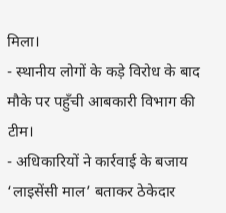मिला।
- स्थानीय लोगों के कड़े विरोध के बाद मौके पर पहुँची आबकारी विभाग की टीम।
- अधिकारियों ने कार्रवाई के बजाय ‘लाइसेंसी माल’ बताकर ठेकेदार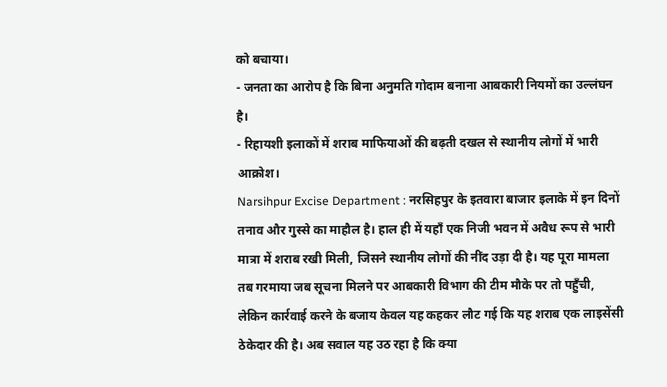को बचाया।
- जनता का आरोप है कि बिना अनुमति गोदाम बनाना आबकारी नियमों का उल्लंघन है।
- रिहायशी इलाकों में शराब माफियाओं की बढ़ती दखल से स्थानीय लोगों में भारी आक्रोश।
Narsihpur Excise Department : नरसिहपुर के इतवारा बाजार इलाके में इन दिनों तनाव और गुस्से का माहौल है। हाल ही में यहाँ एक निजी भवन में अवैध रूप से भारी मात्रा में शराब रखी मिली, जिसने स्थानीय लोगों की नींद उड़ा दी है। यह पूरा मामला तब गरमाया जब सूचना मिलने पर आबकारी विभाग की टीम मौके पर तो पहुँची,
लेकिन कार्रवाई करने के बजाय केवल यह कहकर लौट गई कि यह शराब एक लाइसेंसी ठेकेदार की है। अब सवाल यह उठ रहा है कि क्या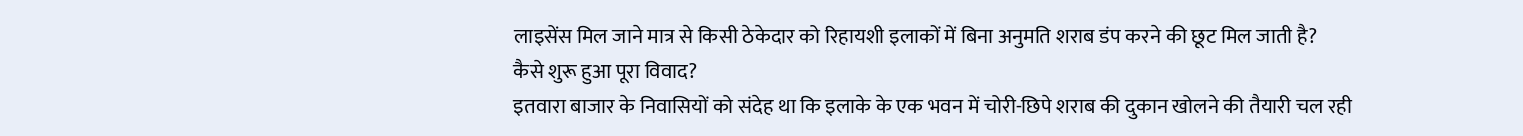लाइसेंस मिल जाने मात्र से किसी ठेकेदार को रिहायशी इलाकों में बिना अनुमति शराब डंप करने की छूट मिल जाती है?
कैसे शुरू हुआ पूरा विवाद?
इतवारा बाजार के निवासियों को संदेह था कि इलाके के एक भवन में चोरी-छिपे शराब की दुकान खोलने की तैयारी चल रही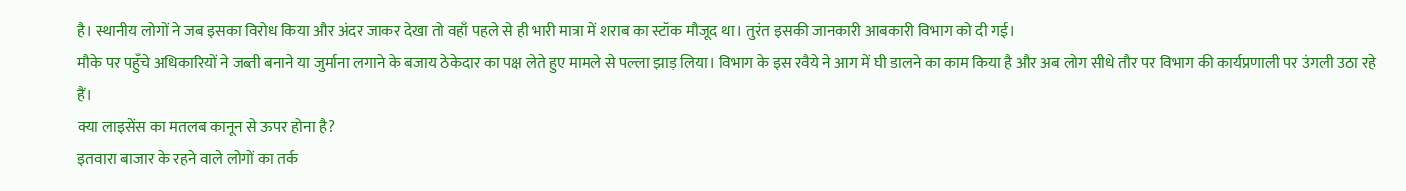है। स्थानीय लोगों ने जब इसका विरोध किया और अंदर जाकर देखा तो वहाँ पहले से ही भारी मात्रा में शराब का स्टॉक मौजूद था। तुरंत इसकी जानकारी आबकारी विभाग को दी गई।
मौके पर पहुँचे अधिकारियों ने जब्ती बनाने या जुर्माना लगाने के बजाय ठेकेदार का पक्ष लेते हुए मामले से पल्ला झाड़ लिया। विभाग के इस रवैये ने आग में घी डालने का काम किया है और अब लोग सीधे तौर पर विभाग की कार्यप्रणाली पर उंगली उठा रहे हैं।
क्या लाइसेंस का मतलब कानून से ऊपर होना है?
इतवारा बाजार के रहने वाले लोगों का तर्क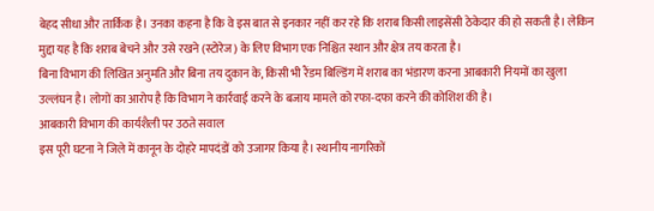बेहद सीधा और तार्किक है। उनका कहना है कि वे इस बात से इनकार नहीं कर रहे कि शराब किसी लाइसेंसी ठेकेदार की हो सकती है। लेकिन मुद्दा यह है कि शराब बेचने और उसे रखने (स्टोरेज) के लिए विभाग एक निश्चित स्थान और क्षेत्र तय करता है।
बिना विभाग की लिखित अनुमति और बिना तय दुकान के, किसी भी रैंडम बिल्डिंग में शराब का भंडारण करना आबकारी नियमों का खुला उल्लंघन है। लोगों का आरोप है कि विभाग ने कार्रवाई करने के बजाय मामले को रफा-दफा करने की कोशिश की है।
आबकारी विभाग की कार्यशैली पर उठते सवाल
इस पूरी घटना ने जिले में कानून के दोहरे मापदंडों को उजागर किया है। स्थानीय नागरिकों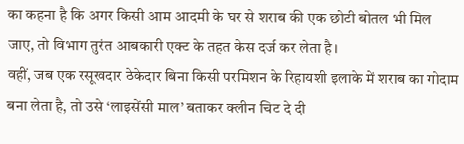का कहना है कि अगर किसी आम आदमी के घर से शराब की एक छोटी बोतल भी मिल जाए, तो विभाग तुरंत आबकारी एक्ट के तहत केस दर्ज कर लेता है।
वहीं, जब एक रसूखदार ठेकेदार बिना किसी परमिशन के रिहायशी इलाके में शराब का गोदाम बना लेता है, तो उसे ‘लाइसेंसी माल’ बताकर क्लीन चिट दे दी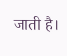जाती है।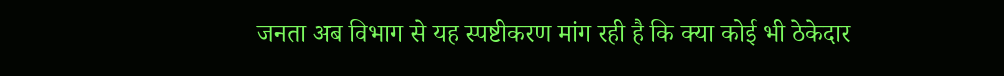जनता अब विभाग से यह स्पष्टीकरण मांग रही है कि क्या कोई भी ठेकेदार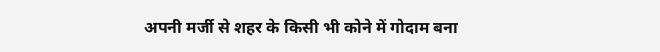अपनी मर्जी से शहर के किसी भी कोने में गोदाम बना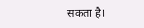सकता है।